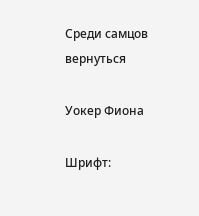Среди самцов
вернуться

Уокер Фиона

Шрифт: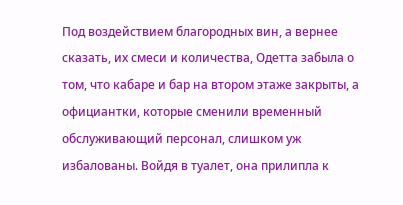Под воздействием благородных вин, а вернее сказать, их смеси и количества, Одетта забыла о том, что кабаре и бар на втором этаже закрыты, а официантки, которые сменили временный обслуживающий персонал, слишком уж избалованы. Войдя в туалет, она прилипла к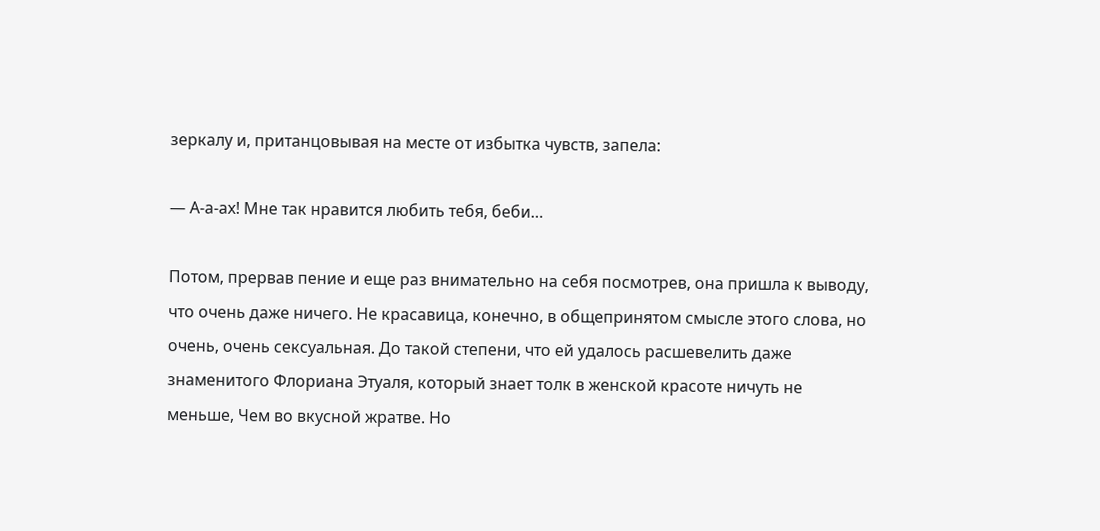зеркалу и, пританцовывая на месте от избытка чувств, запела:

— А-а-ах! Мне так нравится любить тебя, беби…

Потом, прервав пение и еще раз внимательно на себя посмотрев, она пришла к выводу, что очень даже ничего. Не красавица, конечно, в общепринятом смысле этого слова, но очень, очень сексуальная. До такой степени, что ей удалось расшевелить даже знаменитого Флориана Этуаля, который знает толк в женской красоте ничуть не меньше, Чем во вкусной жратве. Но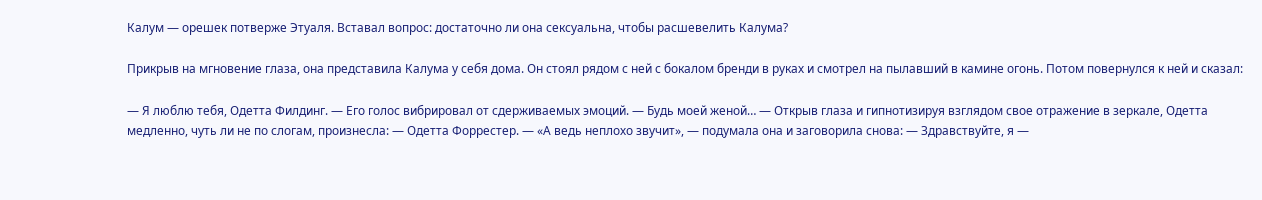Калум — орешек потверже Этуаля. Вставал вопрос: достаточно ли она сексуальна, чтобы расшевелить Калума?

Прикрыв на мгновение глаза, она представила Калума у себя дома. Он стоял рядом с ней с бокалом бренди в руках и смотрел на пылавший в камине огонь. Потом повернулся к ней и сказал:

— Я люблю тебя, Одетта Филдинг. — Его голос вибрировал от сдерживаемых эмоций. — Будь моей женой… — Открыв глаза и гипнотизируя взглядом свое отражение в зеркале, Одетта медленно, чуть ли не по слогам, произнесла: — Одетта Форрестер. — «А ведь неплохо звучит», — подумала она и заговорила снова: — Здравствуйте, я —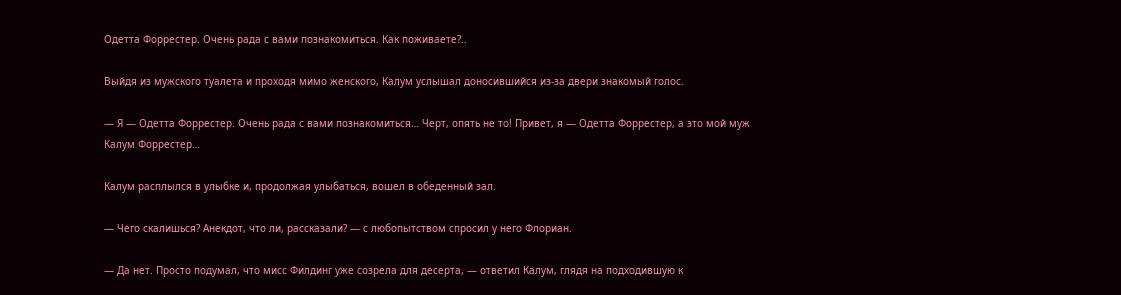Одетта Форрестер. Очень рада с вами познакомиться. Как поживаете?..

Выйдя из мужского туалета и проходя мимо женского, Калум услышал доносившийся из-за двери знакомый голос.

— Я — Одетта Форрестер. Очень рада с вами познакомиться… Черт, опять не то! Привет, я — Одетта Форрестер, а это мой муж Калум Форрестер…

Калум расплылся в улыбке и, продолжая улыбаться, вошел в обеденный зал.

— Чего скалишься? Анекдот, что ли, рассказали? — с любопытством спросил у него Флориан.

— Да нет. Просто подумал, что мисс Филдинг уже созрела для десерта, — ответил Калум, глядя на подходившую к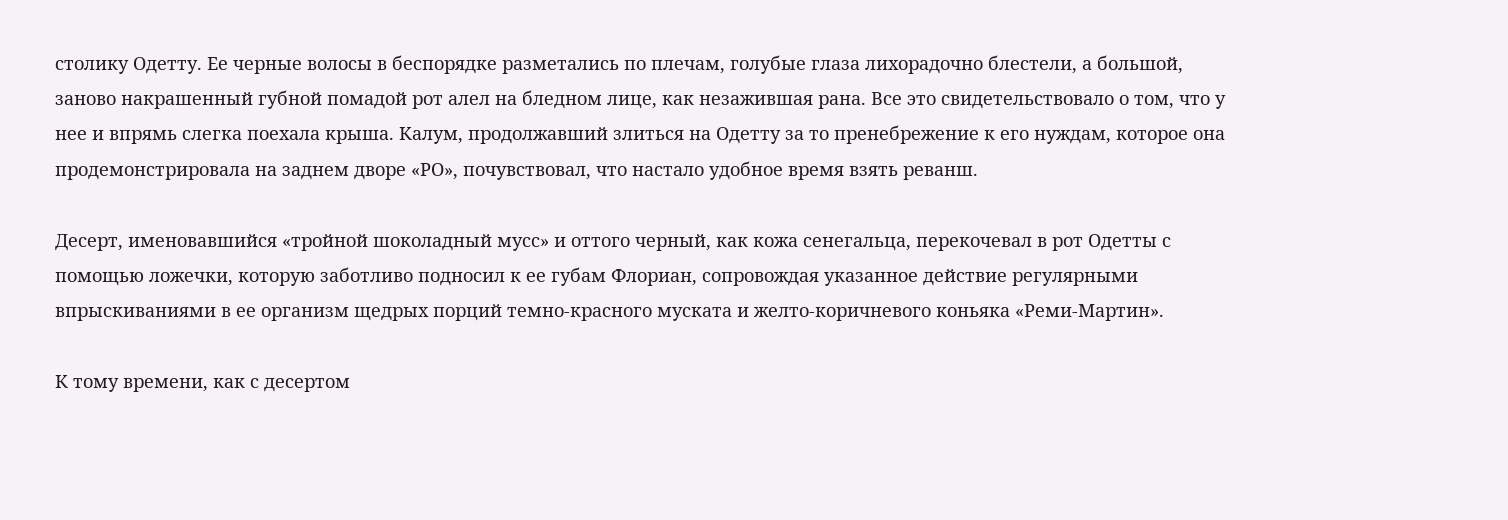столику Одетту. Ее черные волосы в беспорядке разметались по плечам, голубые глаза лихорадочно блестели, а большой, заново накрашенный губной помадой рот алел на бледном лице, как незажившая рана. Все это свидетельствовало о том, что у нее и впрямь слегка поехала крыша. Калум, продолжавший злиться на Одетту за то пренебрежение к его нуждам, которое она продемонстрировала на заднем дворе «РО», почувствовал, что настало удобное время взять реванш.

Десерт, именовавшийся «тройной шоколадный мусс» и оттого черный, как кожа сенегальца, перекочевал в рот Одетты с помощью ложечки, которую заботливо подносил к ее губам Флориан, сопровождая указанное действие регулярными впрыскиваниями в ее организм щедрых порций темно-красного муската и желто-коричневого коньяка «Реми-Мартин».

К тому времени, как с десертом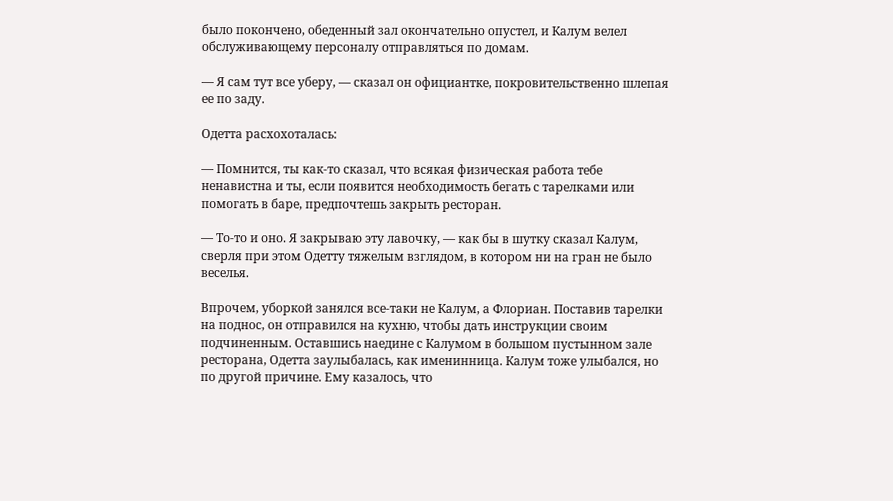было покончено, обеденный зал окончательно опустел, и Калум велел обслуживающему персоналу отправляться по домам.

— Я сам тут все уберу, — сказал он официантке, покровительственно шлепая ее по заду.

Одетта расхохоталась:

— Помнится, ты как-то сказал, что всякая физическая работа тебе ненавистна и ты, если появится необходимость бегать с тарелками или помогать в баре, предпочтешь закрыть ресторан.

— То-то и оно. Я закрываю эту лавочку, — как бы в шутку сказал Калум, сверля при этом Одетту тяжелым взглядом, в котором ни на гран не было веселья.

Впрочем, уборкой занялся все-таки не Калум, а Флориан. Поставив тарелки на поднос, он отправился на кухню, чтобы дать инструкции своим подчиненным. Оставшись наедине с Калумом в большом пустынном зале ресторана, Одетта заулыбалась, как именинница. Калум тоже улыбался, но по другой причине. Ему казалось, что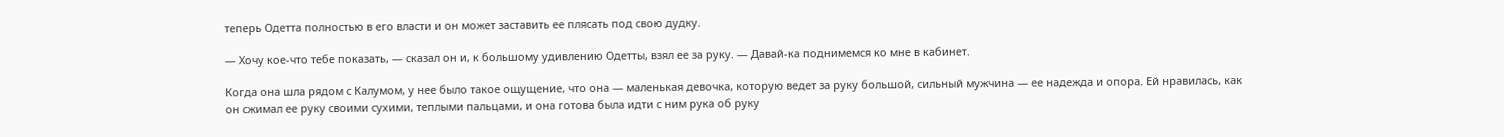теперь Одетта полностью в его власти и он может заставить ее плясать под свою дудку.

— Хочу кое-что тебе показать, — сказал он и, к большому удивлению Одетты, взял ее за руку. — Давай-ка поднимемся ко мне в кабинет.

Когда она шла рядом с Калумом, у нее было такое ощущение, что она — маленькая девочка, которую ведет за руку большой, сильный мужчина — ее надежда и опора. Ей нравилась, как он сжимал ее руку своими сухими, теплыми пальцами, и она готова была идти с ним рука об руку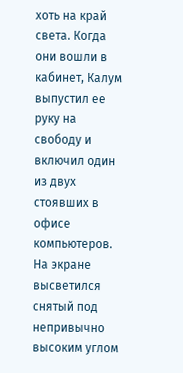хоть на край света. Когда они вошли в кабинет, Калум выпустил ее руку на свободу и включил один из двух стоявших в офисе компьютеров. На экране высветился снятый под непривычно высоким углом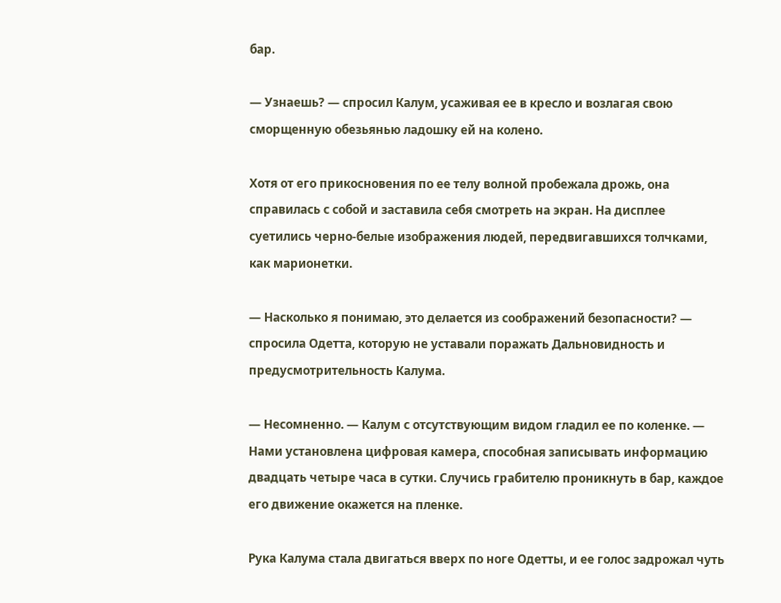бар.

— Узнаешь? — спросил Калум, усаживая ее в кресло и возлагая свою сморщенную обезьянью ладошку ей на колено.

Хотя от его прикосновения по ее телу волной пробежала дрожь, она справилась с собой и заставила себя смотреть на экран. На дисплее суетились черно-белые изображения людей, передвигавшихся толчками, как марионетки.

— Насколько я понимаю, это делается из соображений безопасности? — спросила Одетта, которую не уставали поражать Дальновидность и предусмотрительность Калума.

— Несомненно. — Калум с отсутствующим видом гладил ее по коленке. — Нами установлена цифровая камера, способная записывать информацию двадцать четыре часа в сутки. Случись грабителю проникнуть в бар, каждое его движение окажется на пленке.

Рука Калума стала двигаться вверх по ноге Одетты, и ее голос задрожал чуть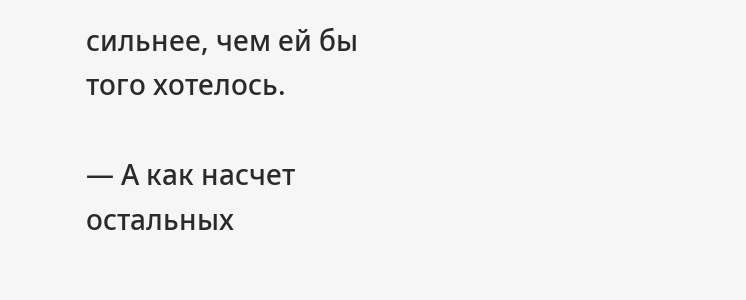сильнее, чем ей бы того хотелось.

— А как насчет остальных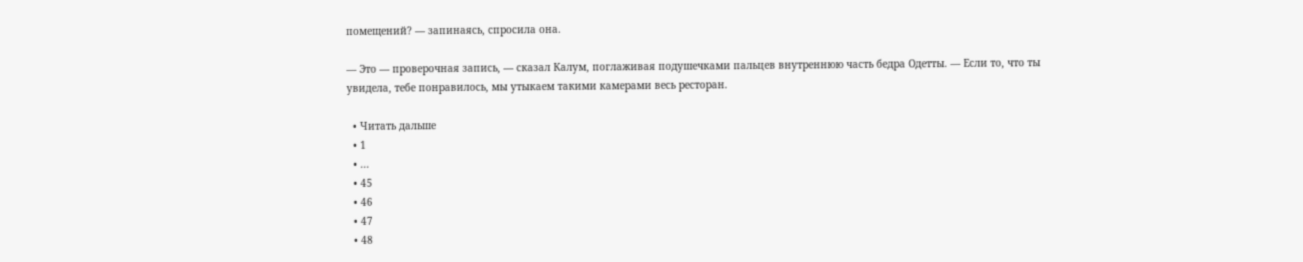помещений? — запинаясь, спросила она.

— Это — проверочная запись, — сказал Калум, поглаживая подушечками пальцев внутреннюю часть бедра Одетты. — Если то, что ты увидела, тебе понравилось, мы утыкаем такими камерами весь ресторан.

  • Читать дальше
  • 1
  • ...
  • 45
  • 46
  • 47
  • 48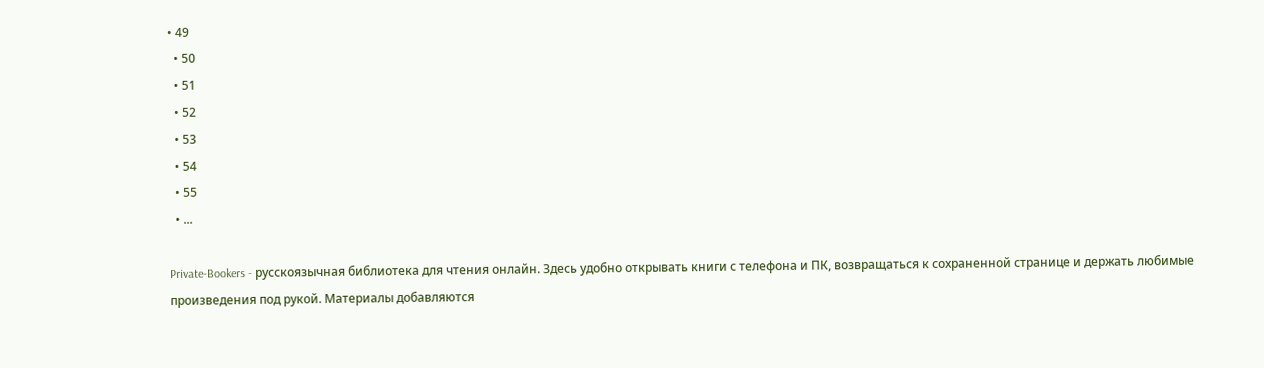• 49
  • 50
  • 51
  • 52
  • 53
  • 54
  • 55
  • ...

Private-Bookers - русскоязычная библиотека для чтения онлайн. Здесь удобно открывать книги с телефона и ПК, возвращаться к сохраненной странице и держать любимые произведения под рукой. Материалы добавляются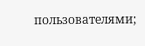пользователями;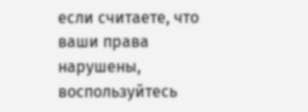если считаете, что ваши права нарушены, воспользуйтесь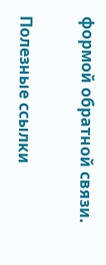формой обратной связи.

Полезные ссылки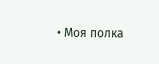• Моя полка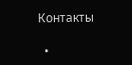Контакты

  •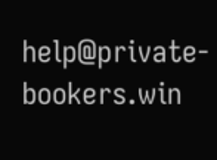help@private-bookers.win